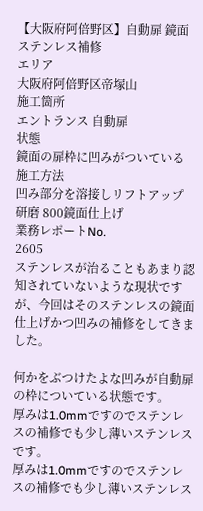【大阪府阿倍野区】自動扉 鏡面 ステンレス補修
エリア
大阪府阿倍野区帝塚山
施工箇所
エントランス 自動扉
状態
鏡面の扉枠に凹みがついている
施工方法
凹み部分を溶接しリフトアップ 研磨 800鏡面仕上げ
業務レポートNo.
2605
ステンレスが治ることもあまり認知されていないような現状ですが、今回はそのステンレスの鏡面仕上げかつ凹みの補修をしてきました。

何かをぶつけたよな凹みが自動扉の枠についている状態です。
厚みは1.0mmですのでステンレスの補修でも少し薄いステンレスです。
厚みは1.0mmですのでステンレスの補修でも少し薄いステンレス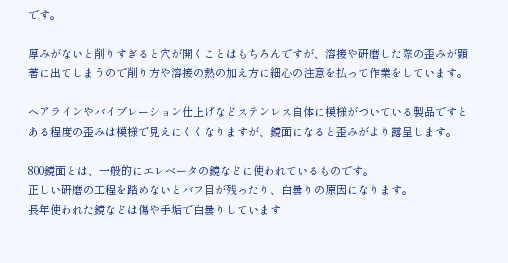です。

厚みがないと削りすぎると穴が開くことはもちろんですが、溶接や研磨した際の歪みが顕著に出てしまうので削り方や溶接の熱の加え方に細心の注意を払って作業をしています。

ヘアラインやバイブレーション仕上げなどステンレス自体に模様がついている製品ですとある程度の歪みは模様で見えにくくなりますが、鏡面になると歪みがより露呈します。

800鏡面とは、一般的にエレベータの鏡などに使われているものです。
正しい研磨の工程を踏めないとバフ目が残ったり、白曇りの原因になります。
長年使われた鏡などは傷や手垢で白曇りしています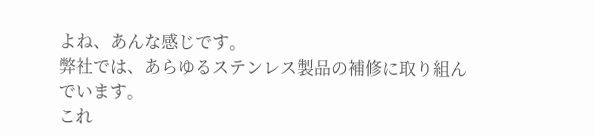よね、あんな感じです。
弊社では、あらゆるステンレス製品の補修に取り組んでいます。
これ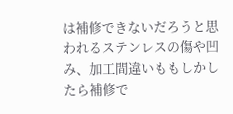は補修できないだろうと思われるステンレスの傷や凹み、加工間違いももしかしたら補修で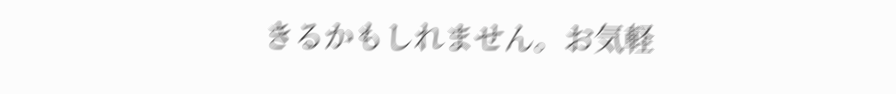きるかもしれません。お気軽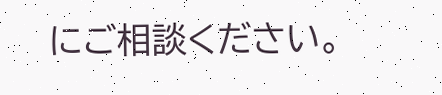にご相談ください。